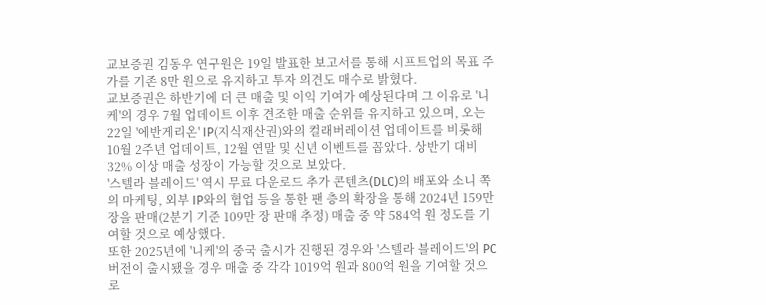교보증권 김동우 연구원은 19일 발표한 보고서를 통해 시프트업의 목표 주가를 기존 8만 원으로 유지하고 투자 의견도 매수로 밝혔다.
교보증권은 하반기에 더 큰 매출 및 이익 기여가 예상된다며 그 이유로 '니케'의 경우 7월 업데이트 이후 견조한 매출 순위를 유지하고 있으며, 오는 22일 '에반게리온' IP(지식재산권)와의 컬래버레이션 업데이트를 비롯해 10월 2주년 업데이트, 12월 연말 및 신년 이벤트를 꼽았다. 상반기 대비 32% 이상 매출 성장이 가능할 것으로 보았다.
'스텔라 블레이드' 역시 무료 다운로드 추가 콘텐츠(DLC)의 배포와 소니 쪽의 마케팅, 외부 IP와의 협업 등을 통한 팬 층의 확장을 통해 2024년 159만 장을 판매(2분기 기준 109만 장 판매 추정) 매출 중 약 584억 원 정도를 기여할 것으로 예상했다.
또한 2025년에 '니케'의 중국 출시가 진행된 경우와 '스텔라 블레이드'의 PC 버전이 출시됐을 경우 매출 중 각각 1019억 원과 800억 원을 기여할 것으로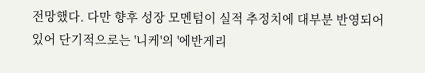전망했다. 다만 향후 성장 모멘텀이 실적 추정치에 대부분 반영되어 있어 단기적으로는 '니케'의 '에반게리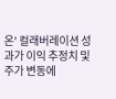온' 컬래버레이션 성과가 이익 추정치 및 주가 변동에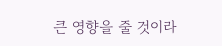큰 영향을 줄 것이라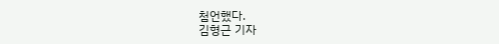첨언했다.
김형근 기자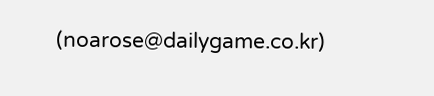(noarose@dailygame.co.kr)